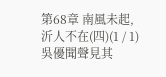第68章 南風未起,沂人不在(四)(1 / 1)
吳優聞聲見其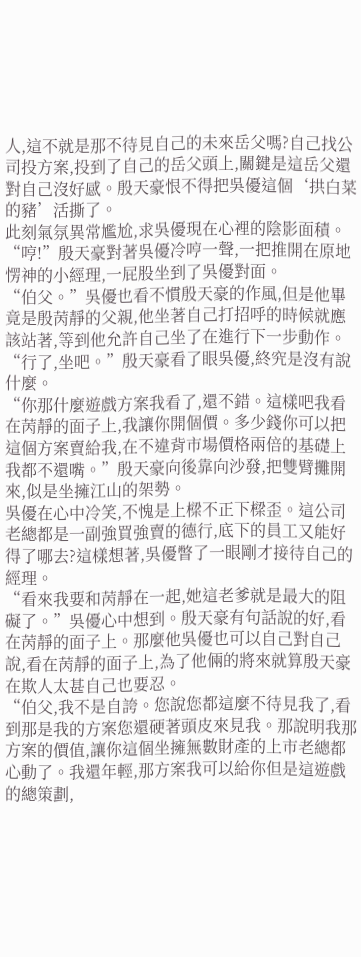人,這不就是那不待見自己的未來岳父嗎?自己找公司投方案,投到了自己的岳父頭上,關鍵是這岳父還對自己沒好感。殷天豪恨不得把吳優這個‘拱白菜的豬’活撕了。
此刻氣氛異常尷尬,求吳優現在心裡的陰影面積。
“哼!”殷天豪對著吳優冷哼一聲,一把推開在原地愣神的小經理,一屁股坐到了吳優對面。
“伯父。”吳優也看不慣殷天豪的作風,但是他畢竟是殷苪靜的父親,他坐著自己打招呼的時候就應該站著,等到他允許自己坐了在進行下一步動作。
“行了,坐吧。”殷天豪看了眼吳優,終究是沒有說什麼。
“你那什麼遊戲方案我看了,還不錯。這樣吧我看在苪靜的面子上,我讓你開個價。多少錢你可以把這個方案賣給我,在不違背市場價格兩倍的基礎上我都不還嘴。”殷天豪向後靠向沙發,把雙臂攤開來,似是坐擁江山的架勢。
吳優在心中冷笑,不愧是上樑不正下樑歪。這公司老總都是一副強買強賣的德行,底下的員工又能好得了哪去?這樣想著,吳優瞥了一眼剛才接待自己的經理。
“看來我要和苪靜在一起,她這老爹就是最大的阻礙了。”吳優心中想到。殷天豪有句話說的好,看在苪靜的面子上。那麼他吳優也可以自己對自己說,看在苪靜的面子上,為了他倆的將來就算殷天豪在欺人太甚自己也要忍。
“伯父,我不是自誇。您說您都這麼不待見我了,看到那是我的方案您還硬著頭皮來見我。那說明我那方案的價值,讓你這個坐擁無數財產的上市老總都心動了。我還年輕,那方案我可以給你但是這遊戲的總策劃,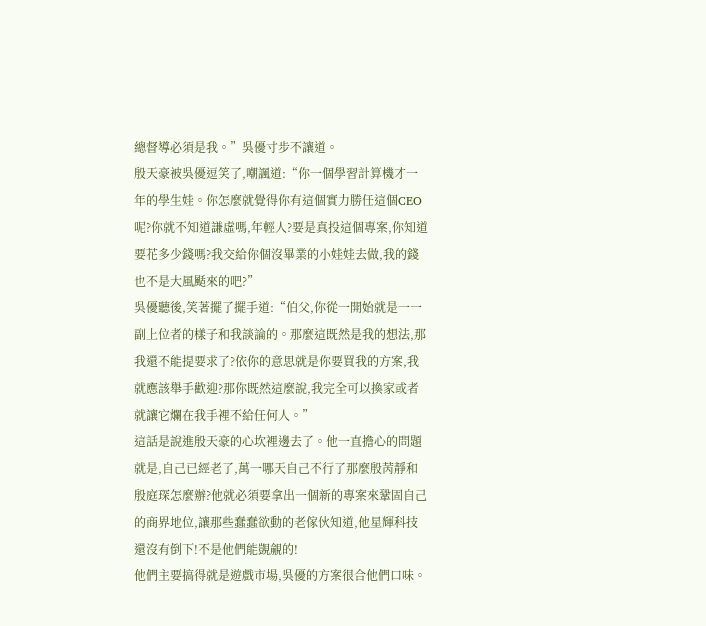總督導必須是我。”吳優寸步不讓道。
殷天豪被吳優逗笑了,嘲諷道:“你一個學習計算機才一年的學生娃。你怎麼就覺得你有這個實力勝任這個CEO呢?你就不知道謙虛嗎,年輕人?要是真投這個專案,你知道要花多少錢嗎?我交給你個沒畢業的小娃娃去做,我的錢也不是大風颳來的吧?”
吳優聽後,笑著擺了擺手道:“伯父,你從一開始就是一一副上位者的樣子和我談論的。那麼這既然是我的想法,那我還不能提要求了?依你的意思就是你要買我的方案,我就應該舉手歡迎?那你既然這麼說,我完全可以換家或者就讓它爛在我手裡不給任何人。”
這話是說進殷天豪的心坎裡邊去了。他一直擔心的問題就是,自己已經老了,萬一哪天自己不行了那麼殷苪靜和殷庭琛怎麼辦?他就必須要拿出一個新的專案來鞏固自己的商界地位,讓那些蠢蠢欲動的老傢伙知道,他星輝科技還沒有倒下!不是他們能覬覦的!
他們主要搞得就是遊戲市場,吳優的方案很合他們口味。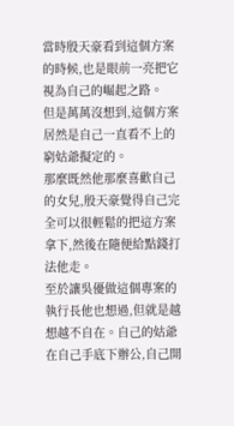當時殷天豪看到這個方案的時候,也是眼前一亮把它視為自己的崛起之路。
但是萬萬沒想到,這個方案居然是自己一直看不上的窮姑爺擬定的。
那麼既然他那麼喜歡自己的女兒,殷天豪覺得自己完全可以很輕鬆的把這方案拿下,然後在隨便給點錢打法他走。
至於讓吳優做這個專案的執行長他也想過,但就是越想越不自在。自己的姑爺在自己手底下辦公,自己開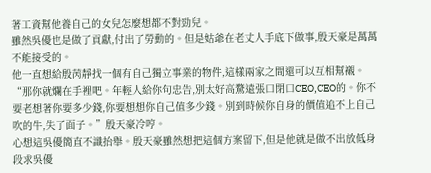著工資幫他養自己的女兒怎麼想都不對勁兒。
雖然吳優也是做了貢獻,付出了勞動的。但是姑爺在老丈人手底下做事,殷天豪是萬萬不能接受的。
他一直想給殷苪靜找一個有自己獨立事業的物件,這樣兩家之間還可以互相幫襯。
“那你就爛在手裡吧。年輕人給你句忠告,別太好高騖遠張口閉口CEO,CEO的。你不要老想著你要多少錢,你要想想你自己值多少錢。別到時候你自身的價值追不上自己吹的牛,失了面子。”殷天豪冷哼。
心想這吳優簡直不識抬舉。殷天豪雖然想把這個方案留下,但是他就是做不出放低身段求吳優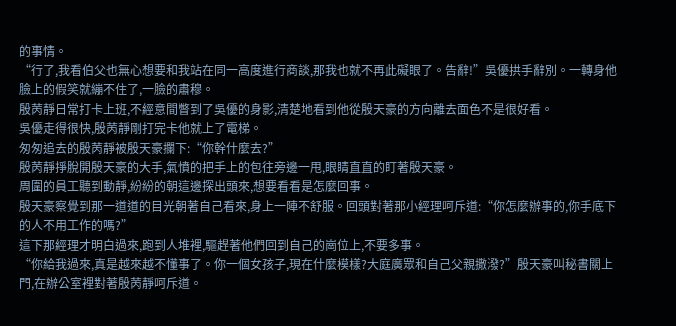的事情。
“行了,我看伯父也無心想要和我站在同一高度進行商談,那我也就不再此礙眼了。告辭!”吳優拱手辭別。一轉身他臉上的假笑就繃不住了,一臉的肅穆。
殷苪靜日常打卡上班,不經意間瞥到了吳優的身影,清楚地看到他從殷天豪的方向離去面色不是很好看。
吳優走得很快,殷苪靜剛打完卡他就上了電梯。
匆匆追去的殷苪靜被殷天豪攔下:“你幹什麼去?”
殷苪靜掙脫開殷天豪的大手,氣憤的把手上的包往旁邊一甩,眼睛直直的盯著殷天豪。
周圍的員工聽到動靜,紛紛的朝這邊探出頭來,想要看看是怎麼回事。
殷天豪察覺到那一道道的目光朝著自己看來,身上一陣不舒服。回頭對著那小經理呵斥道:“你怎麼辦事的,你手底下的人不用工作的嗎?”
這下那經理才明白過來,跑到人堆裡,驅趕著他們回到自己的崗位上,不要多事。
“你給我過來,真是越來越不懂事了。你一個女孩子,現在什麼模樣?大庭廣眾和自己父親撒潑?”殷天豪叫秘書關上門,在辦公室裡對著殷苪靜呵斥道。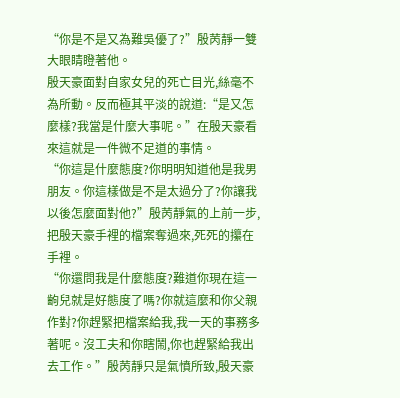“你是不是又為難吳優了?”殷苪靜一雙大眼睛瞪著他。
殷天豪面對自家女兒的死亡目光,絲毫不為所動。反而極其平淡的說道:“是又怎麼樣?我當是什麼大事呢。”在殷天豪看來這就是一件微不足道的事情。
“你這是什麼態度?你明明知道他是我男朋友。你這樣做是不是太過分了?你讓我以後怎麼面對他?”殷苪靜氣的上前一步,把殷天豪手裡的檔案奪過來,死死的攥在手裡。
“你還問我是什麼態度?難道你現在這一齣兒就是好態度了嗎?你就這麼和你父親作對?你趕緊把檔案給我,我一天的事務多著呢。沒工夫和你瞎鬧,你也趕緊給我出去工作。”殷苪靜只是氣憤所致,殷天豪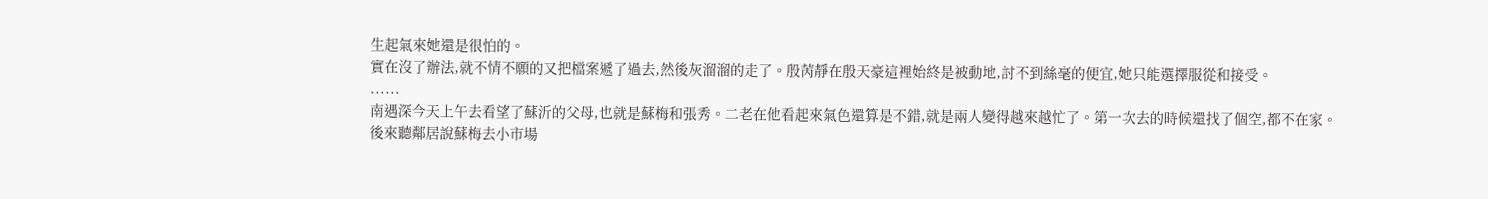生起氣來她還是很怕的。
實在沒了辦法,就不情不願的又把檔案遞了過去,然後灰溜溜的走了。殷苪靜在殷天豪這裡始終是被動地,討不到絲毫的便宜,她只能選擇服從和接受。
......
南遇深今天上午去看望了蘇沂的父母,也就是蘇梅和張秀。二老在他看起來氣色還算是不錯,就是兩人變得越來越忙了。第一次去的時候還找了個空,都不在家。
後來聽鄰居說蘇梅去小市場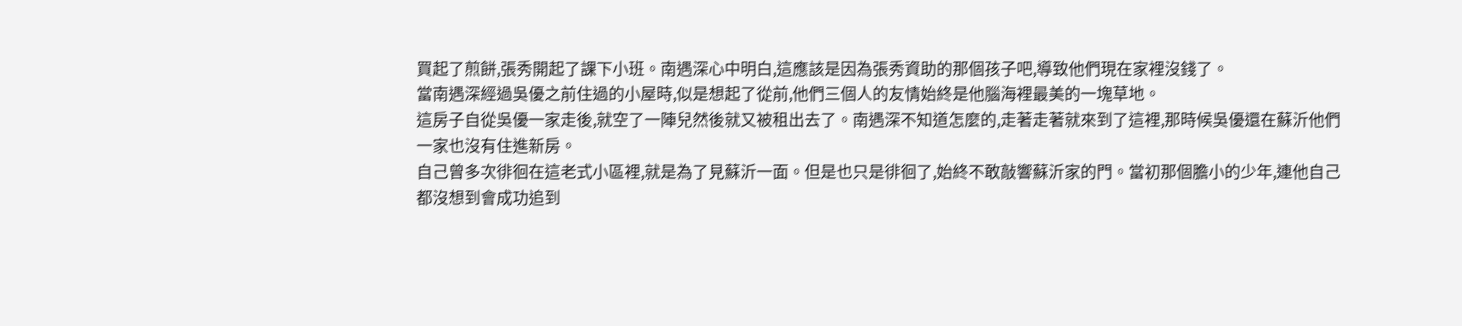買起了煎餅,張秀開起了課下小班。南遇深心中明白,這應該是因為張秀資助的那個孩子吧,導致他們現在家裡沒錢了。
當南遇深經過吳優之前住過的小屋時,似是想起了從前,他們三個人的友情始終是他腦海裡最美的一塊草地。
這房子自從吳優一家走後,就空了一陣兒然後就又被租出去了。南遇深不知道怎麼的,走著走著就來到了這裡,那時候吳優還在蘇沂他們一家也沒有住進新房。
自己曾多次徘徊在這老式小區裡,就是為了見蘇沂一面。但是也只是徘徊了,始終不敢敲響蘇沂家的門。當初那個膽小的少年,連他自己都沒想到會成功追到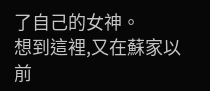了自己的女神。
想到這裡,又在蘇家以前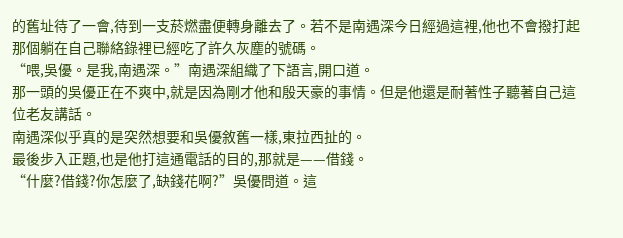的舊址待了一會,待到一支菸燃盡便轉身離去了。若不是南遇深今日經過這裡,他也不會撥打起那個躺在自己聯絡錄裡已經吃了許久灰塵的號碼。
“喂,吳優。是我,南遇深。”南遇深組織了下語言,開口道。
那一頭的吳優正在不爽中,就是因為剛才他和殷天豪的事情。但是他還是耐著性子聽著自己這位老友講話。
南遇深似乎真的是突然想要和吳優敘舊一樣,東拉西扯的。
最後步入正題,也是他打這通電話的目的,那就是——借錢。
“什麼?借錢?你怎麼了,缺錢花啊?”吳優問道。這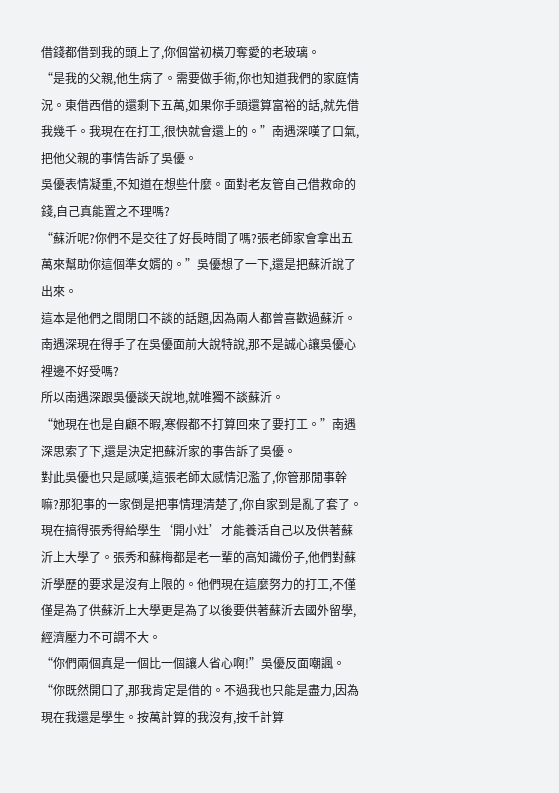借錢都借到我的頭上了,你個當初橫刀奪愛的老玻璃。
“是我的父親,他生病了。需要做手術,你也知道我們的家庭情況。東借西借的還剩下五萬,如果你手頭還算富裕的話,就先借我幾千。我現在在打工,很快就會還上的。”南遇深嘆了口氣,把他父親的事情告訴了吳優。
吳優表情凝重,不知道在想些什麼。面對老友管自己借救命的錢,自己真能置之不理嗎?
“蘇沂呢?你們不是交往了好長時間了嗎?張老師家會拿出五萬來幫助你這個準女婿的。”吳優想了一下,還是把蘇沂說了出來。
這本是他們之間閉口不談的話題,因為兩人都曾喜歡過蘇沂。南遇深現在得手了在吳優面前大說特說,那不是誠心讓吳優心裡邊不好受嗎?
所以南遇深跟吳優談天說地,就唯獨不談蘇沂。
“她現在也是自顧不暇,寒假都不打算回來了要打工。”南遇深思索了下,還是決定把蘇沂家的事告訴了吳優。
對此吳優也只是感嘆,這張老師太感情氾濫了,你管那閒事幹嘛?那犯事的一家倒是把事情理清楚了,你自家到是亂了套了。
現在搞得張秀得給學生‘開小灶’才能養活自己以及供著蘇沂上大學了。張秀和蘇梅都是老一輩的高知識份子,他們對蘇沂學歷的要求是沒有上限的。他們現在這麼努力的打工,不僅僅是為了供蘇沂上大學更是為了以後要供著蘇沂去國外留學,經濟壓力不可謂不大。
“你們兩個真是一個比一個讓人省心啊!”吳優反面嘲諷。
“你既然開口了,那我肯定是借的。不過我也只能是盡力,因為現在我還是學生。按萬計算的我沒有,按千計算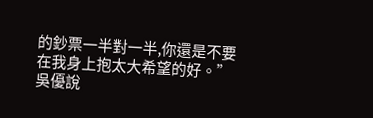的鈔票一半對一半,你還是不要在我身上抱太大希望的好。”吳優說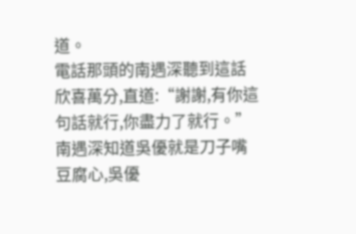道。
電話那頭的南遇深聽到這話欣喜萬分,直道:“謝謝,有你這句話就行,你盡力了就行。”南遇深知道吳優就是刀子嘴豆腐心,吳優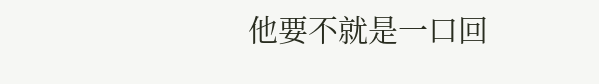他要不就是一口回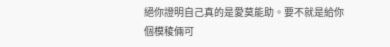絕你證明自己真的是愛莫能助。要不就是給你個模稜倆可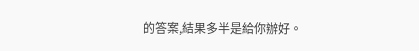的答案,結果多半是給你辦好。